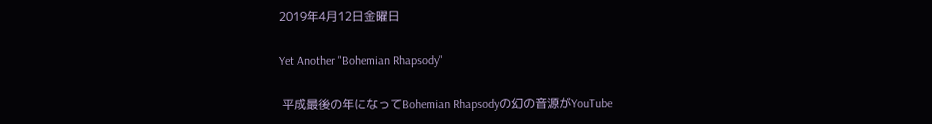2019年4月12日金曜日

Yet Another "Bohemian Rhapsody"

 平成最後の年になってBohemian Rhapsodyの幻の音源がYouTube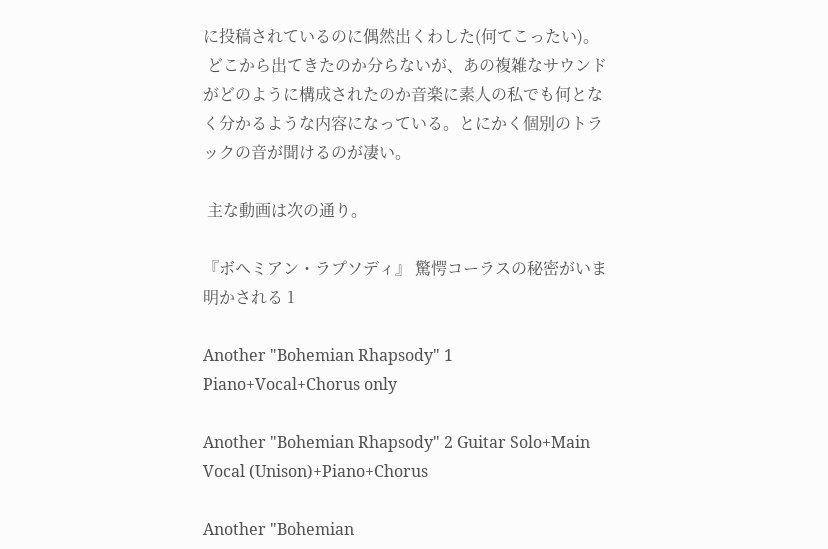に投稿されているのに偶然出くわした(何てこったい)。
 どこから出てきたのか分らないが、あの複雑なサウンドがどのように構成されたのか音楽に素人の私でも何となく分かるような内容になっている。とにかく個別のトラックの音が聞けるのが凄い。

 主な動画は次の通り。

『ボヘミアン・ラプソディ』 驚愕コーラスの秘密がいま明かされる 1

Another "Bohemian Rhapsody" 1 Piano+Vocal+Chorus only

Another "Bohemian Rhapsody" 2 Guitar Solo+Main Vocal (Unison)+Piano+Chorus

Another "Bohemian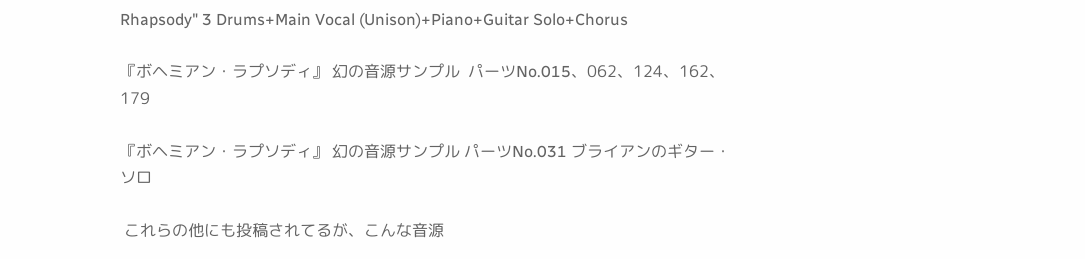Rhapsody" 3 Drums+Main Vocal (Unison)+Piano+Guitar Solo+Chorus

『ボヘミアン・ラプソディ』 幻の音源サンプル  パーツNo.015、062、124、162、179

『ボヘミアン・ラプソディ』 幻の音源サンプル パーツNo.031 ブライアンのギター・ソロ

 これらの他にも投稿されてるが、こんな音源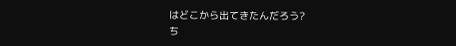はどこから出てきたんだろう?
ち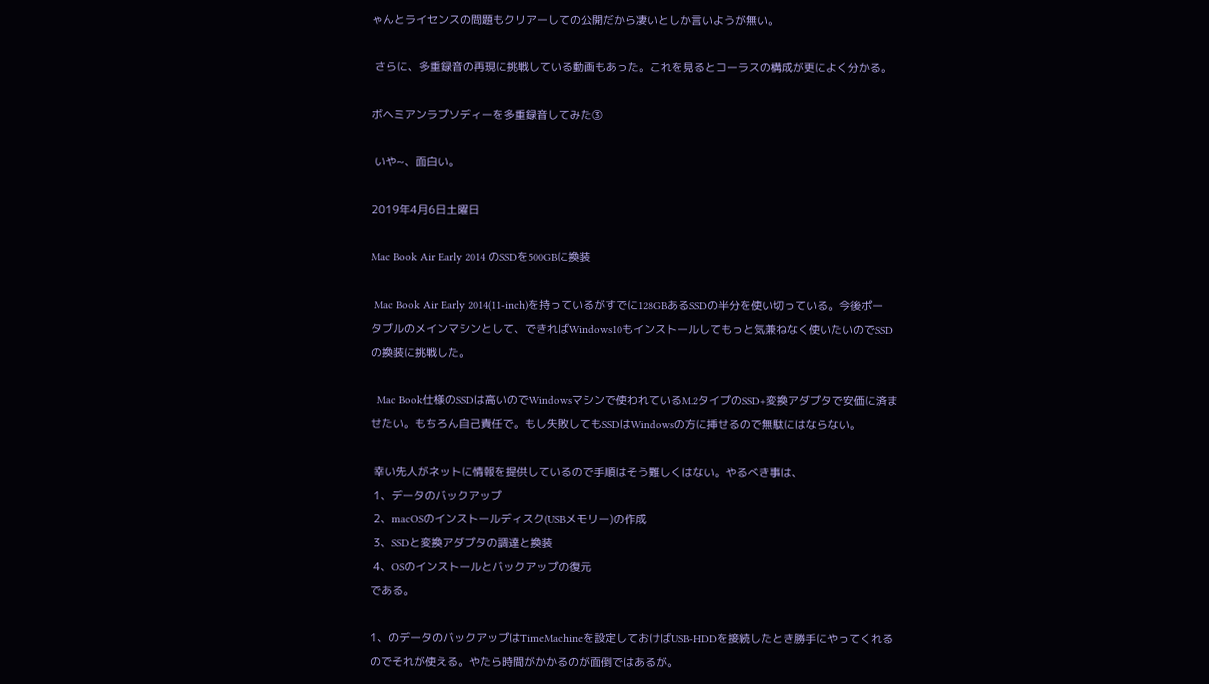ゃんとライセンスの問題もクリアーしての公開だから凄いとしか言いようが無い。

 さらに、多重録音の再現に挑戦している動画もあった。これを見るとコーラスの構成が更によく分かる。

ボヘミアンラプソディーを多重録音してみた③

 いや~、面白い。

2019年4月6日土曜日

Mac Book Air Early 2014 のSSDを500GBに換装

 Mac Book Air Early 2014(11-inch)を持っているがすでに128GBあるSSDの半分を使い切っている。今後ポータブルのメインマシンとして、できればWindows10もインストールしてもっと気兼ねなく使いたいのでSSDの換装に挑戦した。

  Mac Book仕様のSSDは高いのでWindowsマシンで使われているM.2タイプのSSD+変換アダプタで安価に済ませたい。もちろん自己責任で。もし失敗してもSSDはWindowsの方に挿せるので無駄にはならない。

 幸い先人がネットに情報を提供しているので手順はそう難しくはない。やるべき事は、
 1、データのバックアップ
 2、macOSのインストールディスク(USBメモリー)の作成
 3、SSDと変換アダプタの調達と換装
 4、OSのインストールとバックアップの復元
である。

1、のデータのバックアップはTimeMachineを設定しておけばUSB-HDDを接続したとき勝手にやってくれるのでそれが使える。やたら時間がかかるのが面倒ではあるが。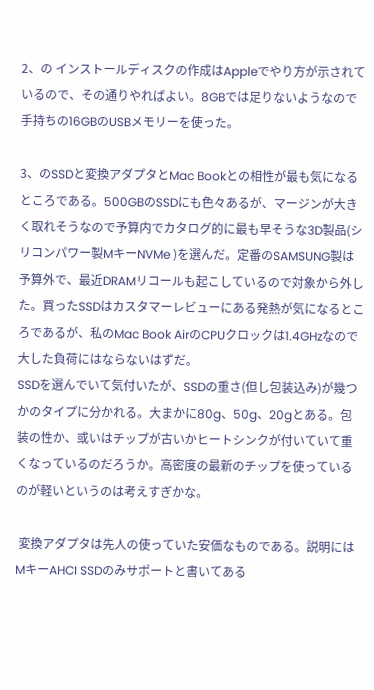2、の インストールディスクの作成はAppleでやり方が示されているので、その通りやればよい。8GBでは足りないようなので手持ちの16GBのUSBメモリーを使った。

3、のSSDと変換アダプタとMac Bookとの相性が最も気になるところである。500GBのSSDにも色々あるが、マージンが大きく取れそうなので予算内でカタログ的に最も早そうな3D製品(シリコンパワー製MキーNVMe )を選んだ。定番のSAMSUNG製は予算外で、最近DRAMリコールも起こしているので対象から外した。買ったSSDはカスタマーレビューにある発熱が気になるところであるが、私のMac Book AirのCPUクロックは1.4GHzなので大した負荷にはならないはずだ。
SSDを選んでいて気付いたが、SSDの重さ(但し包装込み)が幾つかのタイプに分かれる。大まかに80g、50g、20gとある。包装の性か、或いはチップが古いかヒートシンクが付いていて重くなっているのだろうか。高密度の最新のチップを使っているのが軽いというのは考えすぎかな。

 変換アダプタは先人の使っていた安価なものである。説明にはMキーAHCI SSDのみサポートと書いてある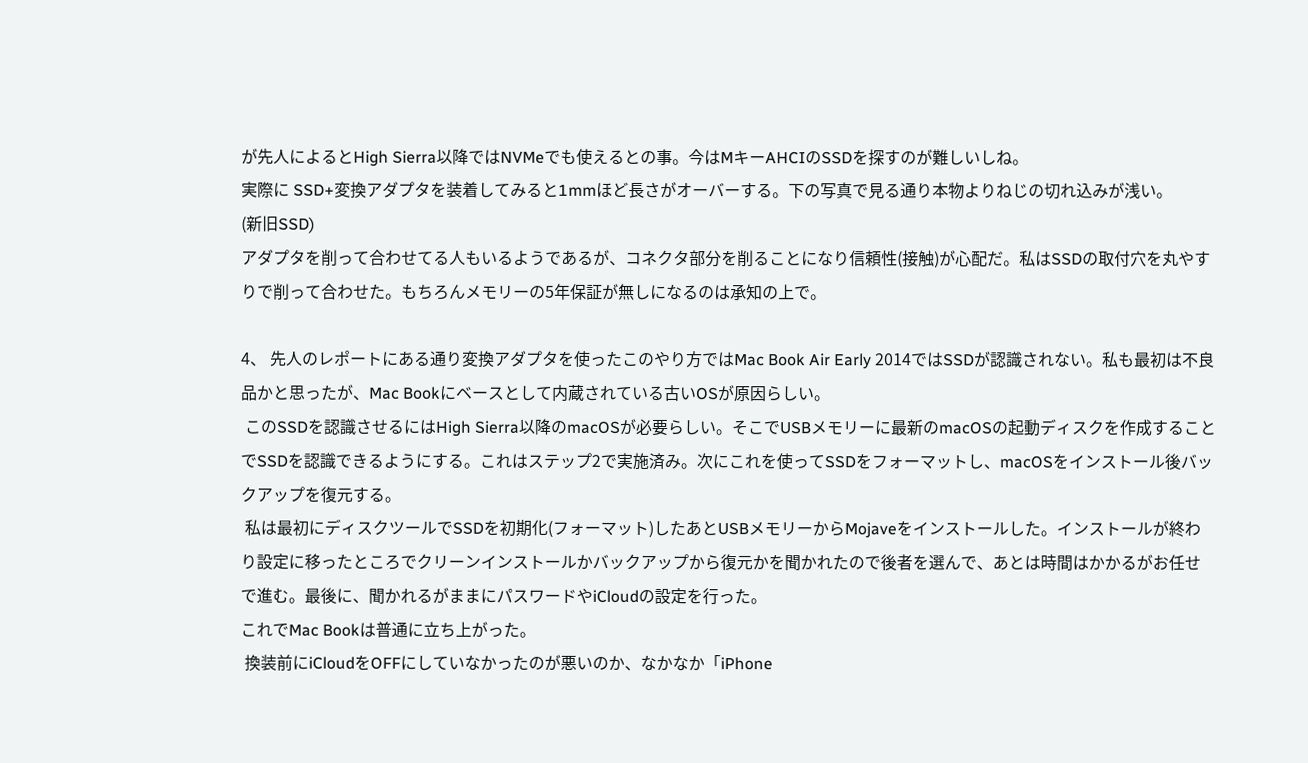が先人によるとHigh Sierra以降ではNVMeでも使えるとの事。今はMキーAHCIのSSDを探すのが難しいしね。
実際に SSD+変換アダプタを装着してみると1mmほど長さがオーバーする。下の写真で見る通り本物よりねじの切れ込みが浅い。
(新旧SSD)
アダプタを削って合わせてる人もいるようであるが、コネクタ部分を削ることになり信頼性(接触)が心配だ。私はSSDの取付穴を丸やすりで削って合わせた。もちろんメモリーの5年保証が無しになるのは承知の上で。

4、 先人のレポートにある通り変換アダプタを使ったこのやり方ではMac Book Air Early 2014ではSSDが認識されない。私も最初は不良品かと思ったが、Mac Bookにベースとして内蔵されている古いOSが原因らしい。
 このSSDを認識させるにはHigh Sierra以降のmacOSが必要らしい。そこでUSBメモリーに最新のmacOSの起動ディスクを作成することでSSDを認識できるようにする。これはステップ2で実施済み。次にこれを使ってSSDをフォーマットし、macOSをインストール後バックアップを復元する。
 私は最初にディスクツールでSSDを初期化(フォーマット)したあとUSBメモリーからMojaveをインストールした。インストールが終わり設定に移ったところでクリーンインストールかバックアップから復元かを聞かれたので後者を選んで、あとは時間はかかるがお任せで進む。最後に、聞かれるがままにパスワードやiCloudの設定を行った。
これでMac Bookは普通に立ち上がった。
 換装前にiCloudをOFFにしていなかったのが悪いのか、なかなか「iPhone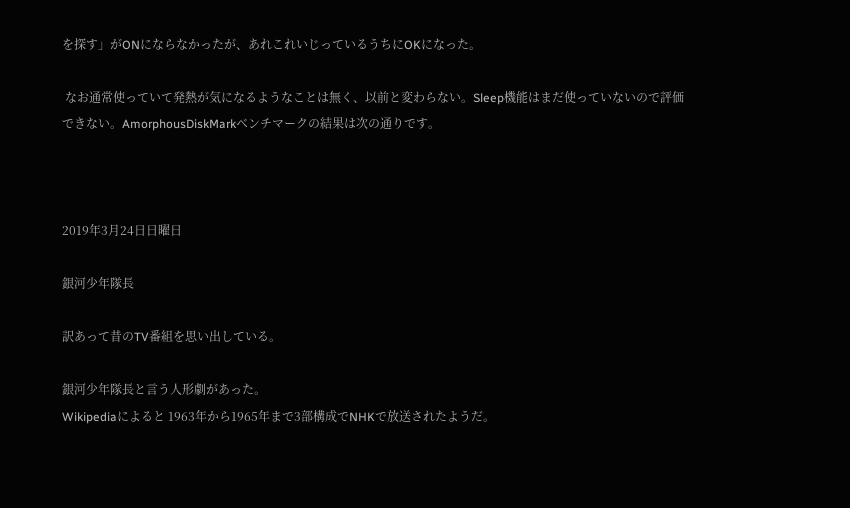を探す」がONにならなかったが、あれこれいじっているうちにOKになった。

 なお通常使っていて発熱が気になるようなことは無く、以前と変わらない。Sleep機能はまだ使っていないので評価できない。AmorphousDiskMarkベンチマークの結果は次の通りです。



2019年3月24日日曜日

銀河少年隊長

訳あって昔のTV番組を思い出している。

銀河少年隊長と言う人形劇があった。
Wikipediaによると 1963年から1965年まで3部構成でNHKで放送されたようだ。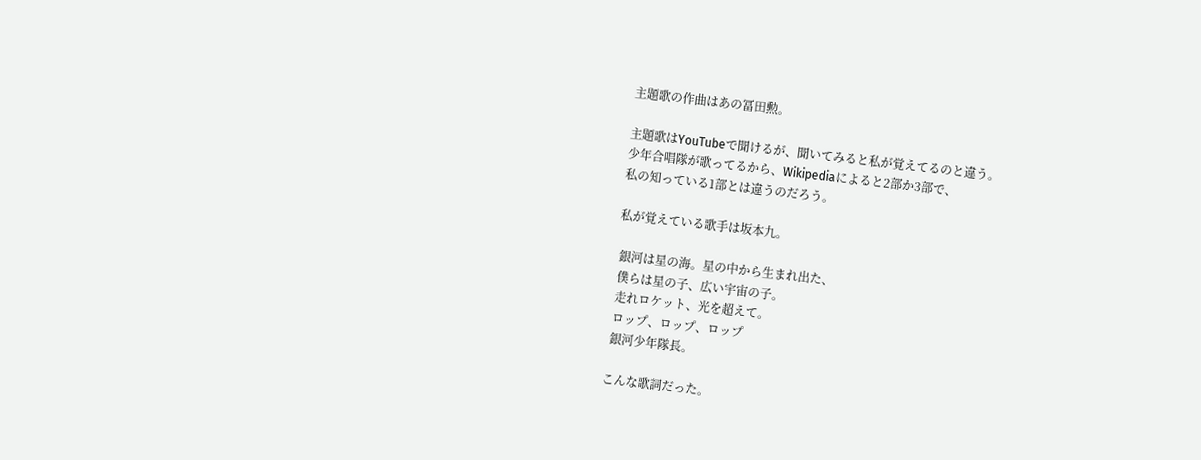主題歌の作曲はあの冨田勲。

主題歌はYouTubeで聞けるが、聞いてみると私が覚えてるのと違う。
少年合唱隊が歌ってるから、Wikipediaによると2部か3部で、
私の知っている1部とは違うのだろう。

私が覚えている歌手は坂本九。

 銀河は星の海。星の中から生まれ出た、
 僕らは星の子、広い宇宙の子。
 走れロケット、光を超えて。
 ロップ、ロップ、ロップ
 銀河少年隊長。

こんな歌詞だった。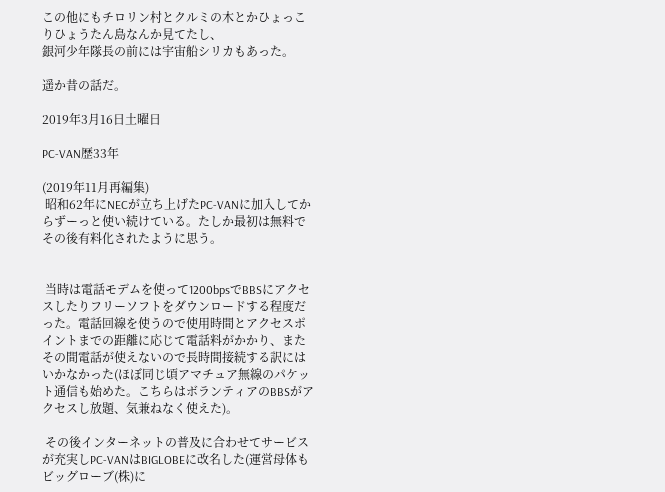この他にもチロリン村とクルミの木とかひょっこりひょうたん島なんか見てたし、
銀河少年隊長の前には宇宙船シリカもあった。

遥か昔の話だ。

2019年3月16日土曜日

PC-VAN歴33年

(2019年11月再編集)
 昭和62年にNECが立ち上げたPC-VANに加入してからずーっと使い続けている。たしか最初は無料でその後有料化されたように思う。


 当時は電話モデムを使って1200bpsでBBSにアクセスしたりフリーソフトをダウンロードする程度だった。電話回線を使うので使用時間とアクセスポイントまでの距離に応じて電話料がかかり、またその間電話が使えないので長時間接続する訳にはいかなかった(ほぼ同じ頃アマチュア無線のパケット通信も始めた。こちらはボランティアのBBSがアクセスし放題、気兼ねなく使えた)。

 その後インターネットの普及に合わせてサービスが充実しPC-VANはBIGLOBEに改名した(運営母体もビッグローブ(株)に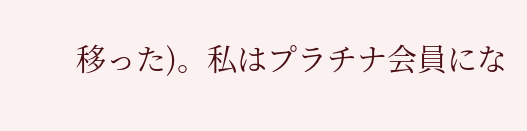移った)。私はプラチナ会員にな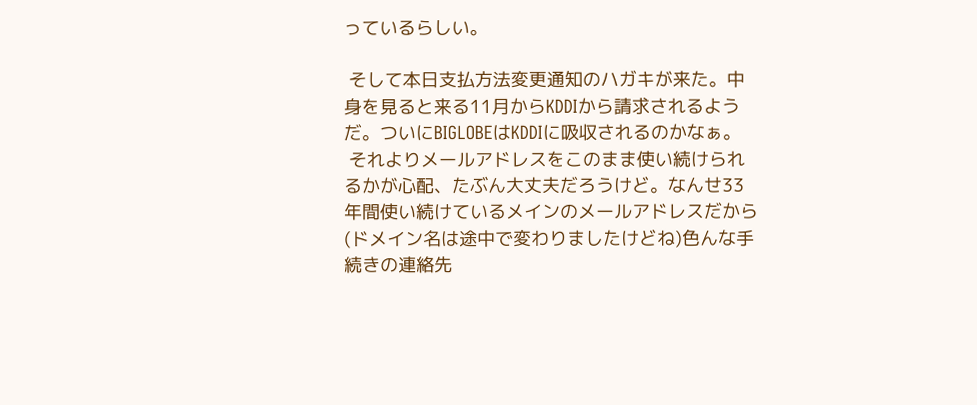っているらしい。

 そして本日支払方法変更通知のハガキが来た。中身を見ると来る11月からKDDIから請求されるようだ。ついにBIGLOBEはKDDIに吸収されるのかなぁ。
 それよりメールアドレスをこのまま使い続けられるかが心配、たぶん大丈夫だろうけど。なんせ33年間使い続けているメインのメールアドレスだから(ドメイン名は途中で変わりましたけどね)色んな手続きの連絡先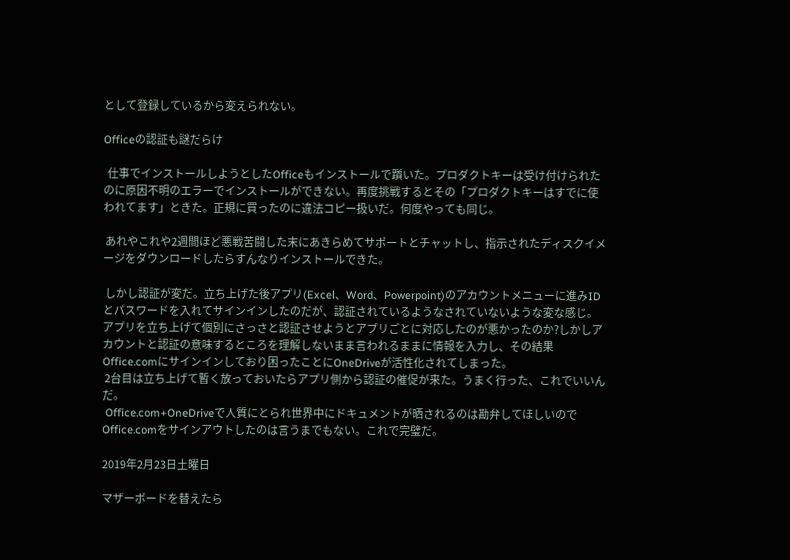として登録しているから変えられない。

Officeの認証も謎だらけ

  仕事でインストールしようとしたOfficeもインストールで躓いた。プロダクトキーは受け付けられたのに原因不明のエラーでインストールができない。再度挑戦するとその「プロダクトキーはすでに使われてます」ときた。正規に買ったのに違法コピー扱いだ。何度やっても同じ。

 あれやこれや2週間ほど悪戦苦闘した末にあきらめてサポートとチャットし、指示されたディスクイメージをダウンロードしたらすんなりインストールできた。

 しかし認証が変だ。立ち上げた後アプリ(Excel、Word、Powerpoint)のアカウントメニューに進みIDとパスワードを入れてサインインしたのだが、認証されているようなされていないような変な感じ。アプリを立ち上げて個別にさっさと認証させようとアプリごとに対応したのが悪かったのか?しかしアカウントと認証の意味するところを理解しないまま言われるままに情報を入力し、その結果Office.comにサインインしており困ったことにOneDriveが活性化されてしまった。
 2台目は立ち上げて暫く放っておいたらアプリ側から認証の催促が来た。うまく行った、これでいいんだ。
 Office.com+OneDriveで人質にとられ世界中にドキュメントが晒されるのは勘弁してほしいのでOffice.comをサインアウトしたのは言うまでもない。これで完璧だ。

2019年2月23日土曜日

マザーボードを替えたら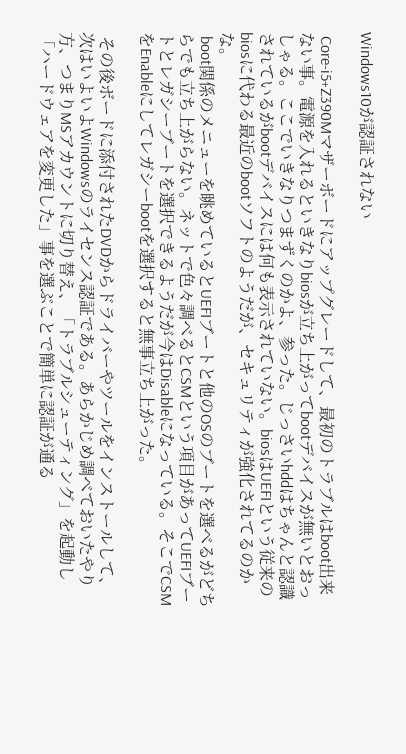Windows10が認証されない

 Core-i5+Z390Mマザーボードにアップグレードして、最初のトラブルはboot出来ない事。電源を入れるといきなりbiosが立ち上がってbootデバイスが無いとおっしゃる。ここでいきなりつまずくのかよ、参った。じっさいhddはちゃんと認識されているがbootデバイスには何も表示されていない。biosはUEFIという従来のbiosに代わる最近のbootソフトのようだが、セキュリティが強化されてるのかな。
 boot関係のメニューを眺めているとUEFIブートと他のOSのブートを選べるがどちらでも立ち上がらない。ネットで色々調べるとCSMという項目があってUEFIブートとレガシーブートを選択できるようだが今はDisableになっている。そこでCSMをEnableにしてレガシーbootを選択すると無事立ち上がった。

 その後ボードに添付されたDVDからドライバーやツールをインストールして、次はいよいよWindowsのライセンス認証である。あらかじめ調べておいたやり方、つまりMSアカウントに切り替え、「トラブルシューティング」を起動し「ハードウェアを変更した」事を選ぶことで簡単に認証が通る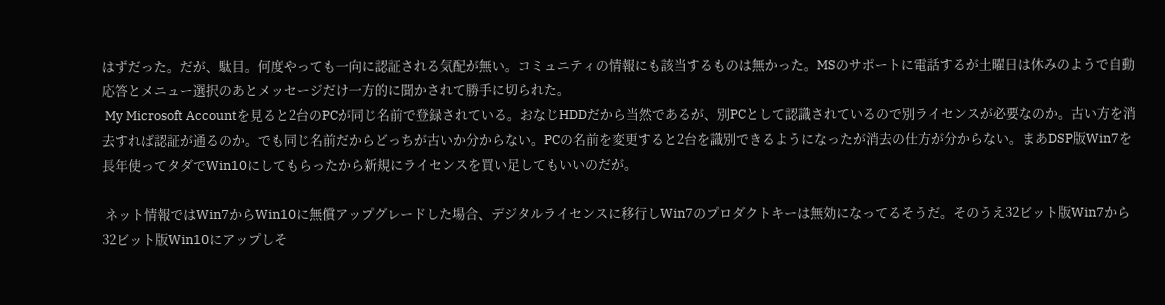はずだった。だが、駄目。何度やっても一向に認証される気配が無い。コミュニティの情報にも該当するものは無かった。MSのサポートに電話するが土曜日は休みのようで自動応答とメニュー選択のあとメッセージだけ一方的に聞かされて勝手に切られた。
 My Microsoft Accountを見ると2台のPCが同じ名前で登録されている。おなじHDDだから当然であるが、別PCとして認識されているので別ライセンスが必要なのか。古い方を消去すれば認証が通るのか。でも同じ名前だからどっちが古いか分からない。PCの名前を変更すると2台を識別できるようになったが消去の仕方が分からない。まあDSP版Win7を長年使ってタダでWin10にしてもらったから新規にライセンスを買い足してもいいのだが。

 ネット情報ではWin7からWin10に無償アップグレードした場合、デジタルライセンスに移行しWin7のプロダクトキーは無効になってるそうだ。そのうえ32ビット版Win7から32ビット版Win10にアップしそ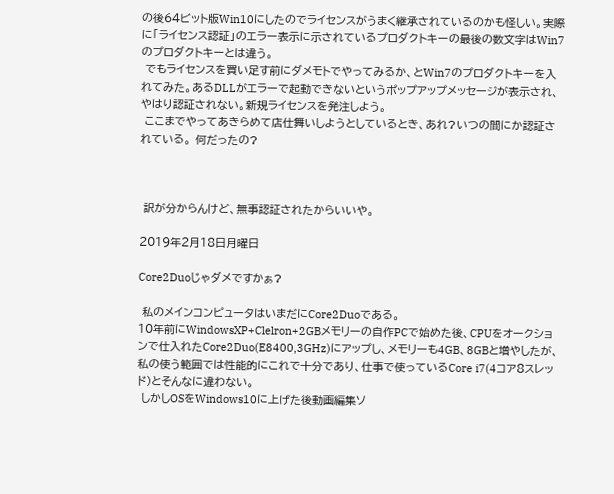の後64ビット版Win10にしたのでライセンスがうまく継承されているのかも怪しい。実際に「ライセンス認証」のエラー表示に示されているプロダクトキーの最後の数文字はWin7のプロダクトキーとは違う。
 でもライセンスを買い足す前にダメモトでやってみるか、とWin7のプロダクトキーを入れてみた。あるDLLがエラーで起動できないというポップアップメッセージが表示され、やはり認証されない。新規ライセンスを発注しよう。
 ここまでやってあきらめて店仕舞いしようとしているとき、あれ?いつの間にか認証されている。 何だったの?



 訳が分からんけど、無事認証されたからいいや。

2019年2月18日月曜日

Core2Duoじゃダメですかぁ?

 私のメインコンピュータはいまだにCore2Duoである。
10年前にWindowsXP+Clelron+2GBメモリーの自作PCで始めた後、CPUをオークションで仕入れたCore2Duo(E8400,3GHz)にアップし、メモリーも4GB、8GBと増やしたが、私の使う範囲では性能的にこれで十分であり、仕事で使っているCore i7(4コア8スレッド)とそんなに違わない。
 しかしOSをWindows10に上げた後動画編集ソ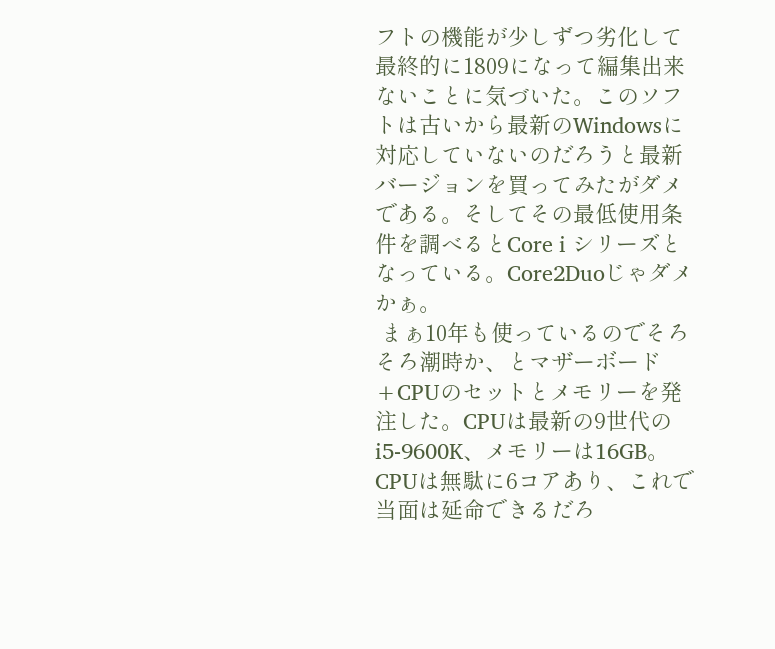フトの機能が少しずつ劣化して最終的に1809になって編集出来ないことに気づいた。このソフトは古いから最新のWindowsに対応していないのだろうと最新バージョンを買ってみたがダメである。そしてその最低使用条件を調べるとCore i シリーズとなっている。Core2Duoじゃダメかぁ。
 まぁ10年も使っているのでそろそろ潮時か、とマザーボード+CPUのセットとメモリーを発注した。CPUは最新の9世代のi5-9600K、メモリーは16GB。CPUは無駄に6コアあり、これで当面は延命できるだろ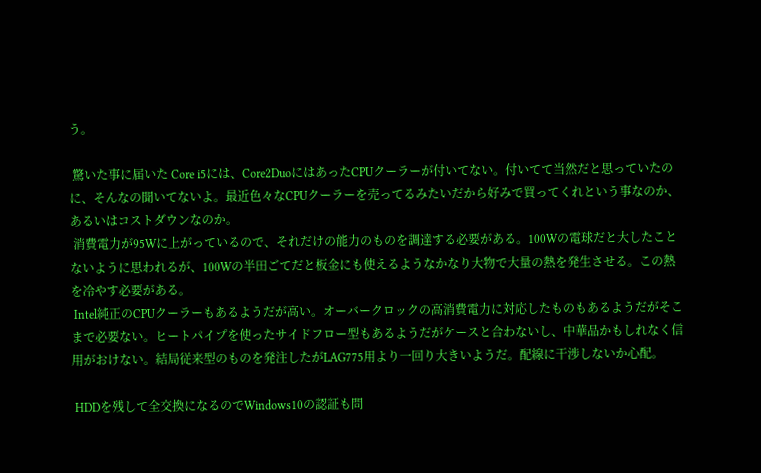う。

 驚いた事に届いた Core i5には、Core2DuoにはあったCPUクーラーが付いてない。付いてて当然だと思っていたのに、そんなの聞いてないよ。最近色々なCPUクーラーを売ってるみたいだから好みで買ってくれという事なのか、あるいはコストダウンなのか。
 消費電力が95Wに上がっているので、それだけの能力のものを調達する必要がある。100Wの電球だと大したことないように思われるが、100Wの半田ごてだと板金にも使えるようなかなり大物で大量の熱を発生させる。この熱を冷やす必要がある。
 Intel純正のCPUクーラーもあるようだが高い。オーバークロックの高消費電力に対応したものもあるようだがそこまで必要ない。ヒートパイプを使ったサイドフロー型もあるようだがケースと合わないし、中華品かもしれなく信用がおけない。結局従来型のものを発注したがLAG775用より一回り大きいようだ。配線に干渉しないか心配。

 HDDを残して全交換になるのでWindows10の認証も問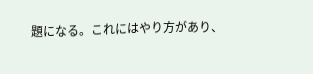題になる。これにはやり方があり、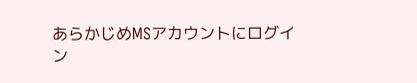あらかじめMSアカウントにログイン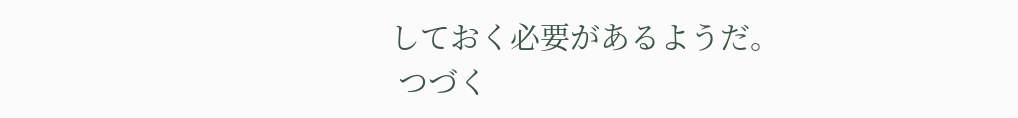しておく必要があるようだ。
 つづく